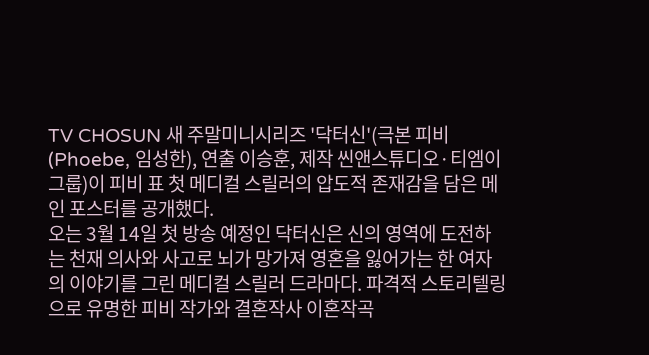TV CHOSUN 새 주말미니시리즈 '닥터신'(극본 피비(Phoebe, 임성한), 연출 이승훈, 제작 씬앤스튜디오·티엠이그룹)이 피비 표 첫 메디컬 스릴러의 압도적 존재감을 담은 메인 포스터를 공개했다.
오는 3월 14일 첫 방송 예정인 닥터신은 신의 영역에 도전하는 천재 의사와 사고로 뇌가 망가져 영혼을 잃어가는 한 여자의 이야기를 그린 메디컬 스릴러 드라마다. 파격적 스토리텔링으로 유명한 피비 작가와 결혼작사 이혼작곡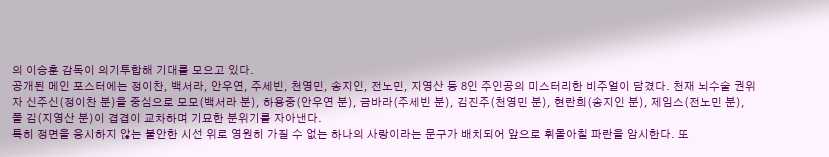의 이승훈 감독이 의기투합해 기대를 모으고 있다.
공개된 메인 포스터에는 정이찬, 백서라, 안우연, 주세빈, 천영민, 송지인, 전노민, 지영산 등 8인 주인공의 미스터리한 비주얼이 담겼다. 천재 뇌수술 권위자 신주신(정이찬 분)을 중심으로 모모(백서라 분), 하용중(안우연 분), 금바라(주세빈 분), 김진주(천영민 분), 현란희(송지인 분), 제임스(전노민 분), 폴 김(지영산 분)이 겹겹이 교차하며 기묘한 분위기를 자아낸다.
특히 정면을 응시하지 않는 불안한 시선 위로 영원히 가질 수 없는 하나의 사랑이라는 문구가 배치되어 앞으로 휘몰아칠 파란을 암시한다. 또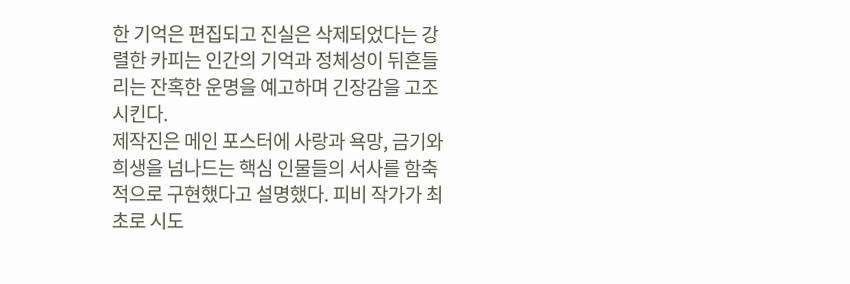한 기억은 편집되고 진실은 삭제되었다는 강렬한 카피는 인간의 기억과 정체성이 뒤흔들리는 잔혹한 운명을 예고하며 긴장감을 고조시킨다.
제작진은 메인 포스터에 사랑과 욕망, 금기와 희생을 넘나드는 핵심 인물들의 서사를 함축적으로 구현했다고 설명했다. 피비 작가가 최초로 시도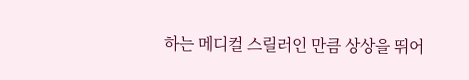하는 메디컬 스릴러인 만큼 상상을 뛰어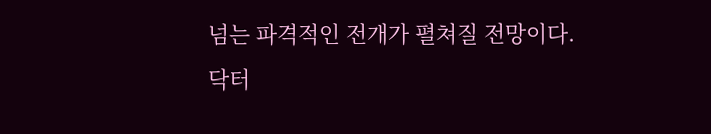넘는 파격적인 전개가 펼쳐질 전망이다.
닥터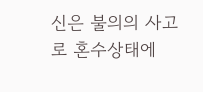신은 불의의 사고로 혼수상태에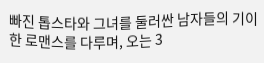빠진 톱스타와 그녀를 둘러싼 남자들의 기이한 로맨스를 다루며, 오는 3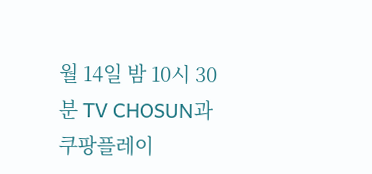월 14일 밤 10시 30분 TV CHOSUN과 쿠팡플레이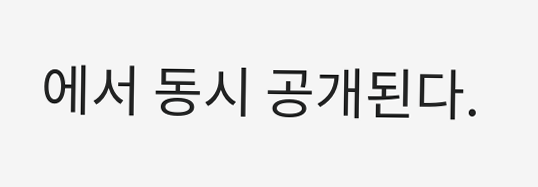에서 동시 공개된다.